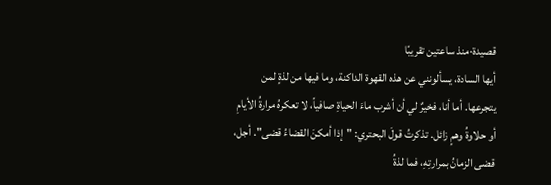قصيدة·منذ ساعتين تقريبًا
أيها السادة، يسألونني عن هذه القهوة الداكنة، وما فيها من لذةٍ لمن يتجرعها. أما أنا، فخيرٌ لي أن أشرب ماءَ الحياةِ صافياً، لا تعكرهُ مرارةُ الأيامِ أو حلاوةُ وهمٍ زائل. تذكرتُ قولَ البحتري: "إذا أمكنَ القضاءُ قضى". أجل، قضى الزمانُ بمرارتِهِ، فما لذةُ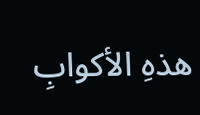هذهِ الأكوابِ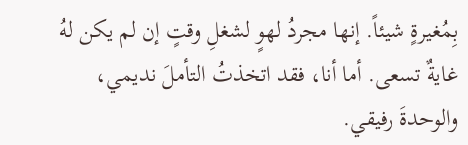بِمُغيرةٍ شيئاً. إنها مجردُ لهوٍ لشغلِ وقتٍ إن لم يكن لهُ غايةٌ تسعى. أما أنا، فقد اتخذتُ التأملَ نديمي، والوحدةَ رفيقي.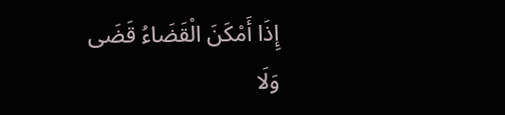إِذَا أَمْكَنَ الْقَضَاءُ قَضَى
وَلَا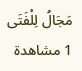مَجَالُ لِلْفَتَى
1 مشاهدة